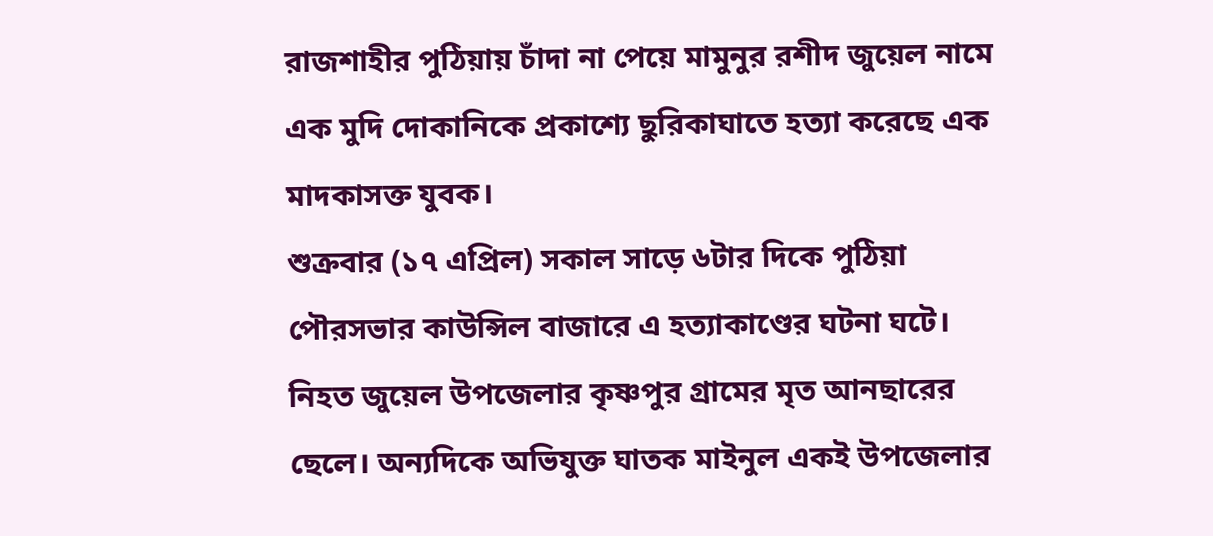রাজশাহীর পুঠিয়ায় চাঁদা না পেয়ে মামুনুর রশীদ জুয়েল নামে এক মুদি দোকানিকে প্রকাশ্যে ছুরিকাঘাতে হত্যা করেছে এক মাদকাসক্ত যুবক।
শুক্রবার (১৭ এপ্রিল) সকাল সাড়ে ৬টার দিকে পুঠিয়া পৌরসভার কাউন্সিল বাজারে এ হত্যাকাণ্ডের ঘটনা ঘটে।
নিহত জুয়েল উপজেলার কৃষ্ণপুর গ্রামের মৃত আনছারের ছেলে। অন্যদিকে অভিযুক্ত ঘাতক মাইনুল একই উপজেলার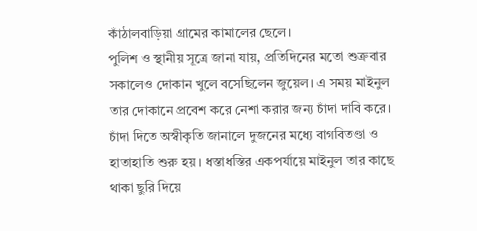কাঁঠালবাড়িয়া গ্রামের কামালের ছেলে।
পুলিশ ও স্থানীয় সূত্রে জানা যায়, প্রতিদিনের মতো শুক্রবার সকালেও দোকান খুলে বসেছিলেন জুয়েল। এ সময় মাইনুল তার দোকানে প্রবেশ করে নেশা করার জন্য চাঁদা দাবি করে। চাঁদা দিতে অস্বীকৃতি জানালে দুজনের মধ্যে বাগবিতণ্ডা ও হাতাহাতি শুরু হয়। ধস্তাধস্তির একপর্যায়ে মাইনুল তার কাছে থাকা ছুরি দিয়ে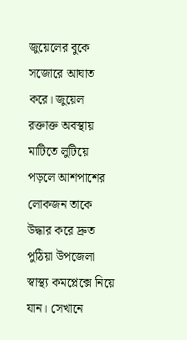জুয়েলের বুকে সজোরে আঘাত করে। জুয়েল রক্তাক্ত অবস্থায় মাটিতে লুটিয়ে পড়লে আশপাশের লোকজন তাকে উদ্ধার করে দ্রুত পুঠিয়া উপজেলা স্বাস্থ্য কমপ্লেক্সে নিয়ে যান। সেখানে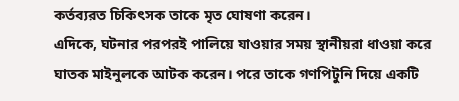কর্তব্যরত চিকিৎসক তাকে মৃত ঘোষণা করেন।
এদিকে, ঘটনার পরপরই পালিয়ে যাওয়ার সময় স্থানীয়রা ধাওয়া করে ঘাতক মাইনুলকে আটক করেন। পরে তাকে গণপিটুনি দিয়ে একটি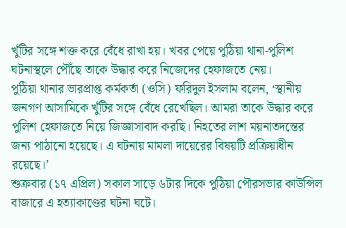খুঁটির সঙ্গে শক্ত করে বেঁধে রাখা হয়। খবর পেয়ে পুঠিয়া থানা-পুলিশ ঘটনাস্থলে পৌঁছে তাকে উদ্ধার করে নিজেদের হেফাজতে নেয়।
পুঠিয়া থানার ভারপ্রাপ্ত কর্মকর্তা (ওসি) ফরিদুল ইসলাম বলেন, ‘স্থানীয় জনগণ আসামিকে খুঁটির সঙ্গে বেঁধে রেখেছিল। আমরা তাকে উদ্ধার করে পুলিশ হেফাজতে নিয়ে জিজ্ঞাসাবাদ করছি। নিহতের লাশ ময়নাতদন্তের জন্য পাঠানো হয়েছে। এ ঘটনায় মামলা দায়েরের বিষয়টি প্রক্রিয়াধীন রয়েছে।’
শুক্রবার (১৭ এপ্রিল) সকাল সাড়ে ৬টার দিকে পুঠিয়া পৌরসভার কাউন্সিল বাজারে এ হত্যাকাণ্ডের ঘটনা ঘটে।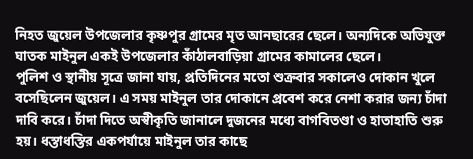নিহত জুয়েল উপজেলার কৃষ্ণপুর গ্রামের মৃত আনছারের ছেলে। অন্যদিকে অভিযুক্ত ঘাতক মাইনুল একই উপজেলার কাঁঠালবাড়িয়া গ্রামের কামালের ছেলে।
পুলিশ ও স্থানীয় সূত্রে জানা যায়, প্রতিদিনের মতো শুক্রবার সকালেও দোকান খুলে বসেছিলেন জুয়েল। এ সময় মাইনুল তার দোকানে প্রবেশ করে নেশা করার জন্য চাঁদা দাবি করে। চাঁদা দিতে অস্বীকৃতি জানালে দুজনের মধ্যে বাগবিতণ্ডা ও হাতাহাতি শুরু হয়। ধস্তাধস্তির একপর্যায়ে মাইনুল তার কাছে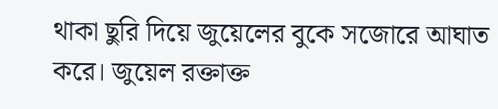থাকা ছুরি দিয়ে জুয়েলের বুকে সজোরে আঘাত করে। জুয়েল রক্তাক্ত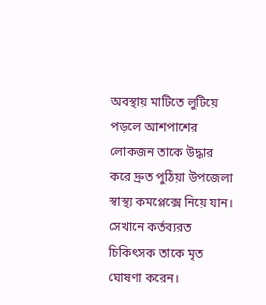অবস্থায় মাটিতে লুটিয়ে পড়লে আশপাশের লোকজন তাকে উদ্ধার করে দ্রুত পুঠিয়া উপজেলা স্বাস্থ্য কমপ্লেক্সে নিয়ে যান। সেখানে কর্তব্যরত চিকিৎসক তাকে মৃত ঘোষণা করেন।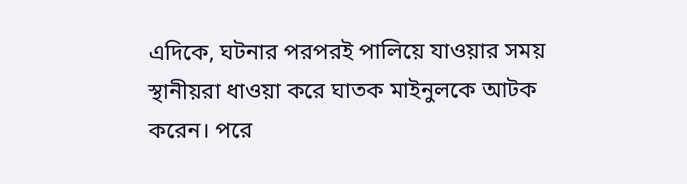এদিকে, ঘটনার পরপরই পালিয়ে যাওয়ার সময় স্থানীয়রা ধাওয়া করে ঘাতক মাইনুলকে আটক করেন। পরে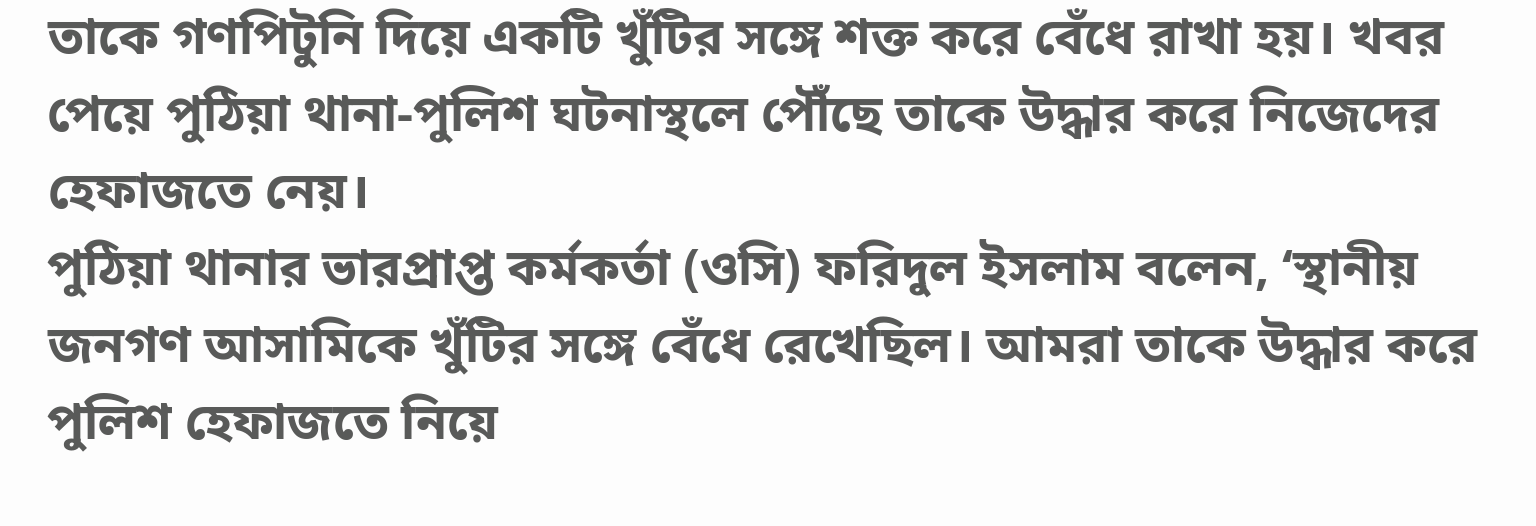তাকে গণপিটুনি দিয়ে একটি খুঁটির সঙ্গে শক্ত করে বেঁধে রাখা হয়। খবর পেয়ে পুঠিয়া থানা-পুলিশ ঘটনাস্থলে পৌঁছে তাকে উদ্ধার করে নিজেদের হেফাজতে নেয়।
পুঠিয়া থানার ভারপ্রাপ্ত কর্মকর্তা (ওসি) ফরিদুল ইসলাম বলেন, ‘স্থানীয় জনগণ আসামিকে খুঁটির সঙ্গে বেঁধে রেখেছিল। আমরা তাকে উদ্ধার করে পুলিশ হেফাজতে নিয়ে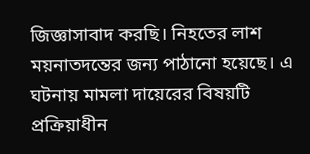জিজ্ঞাসাবাদ করছি। নিহতের লাশ ময়নাতদন্তের জন্য পাঠানো হয়েছে। এ ঘটনায় মামলা দায়েরের বিষয়টি প্রক্রিয়াধীন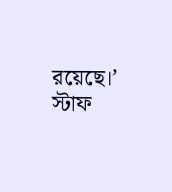রয়েছে।’
স্টাফ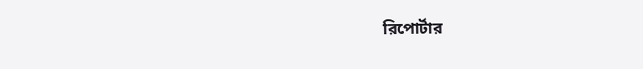রিপোর্টার